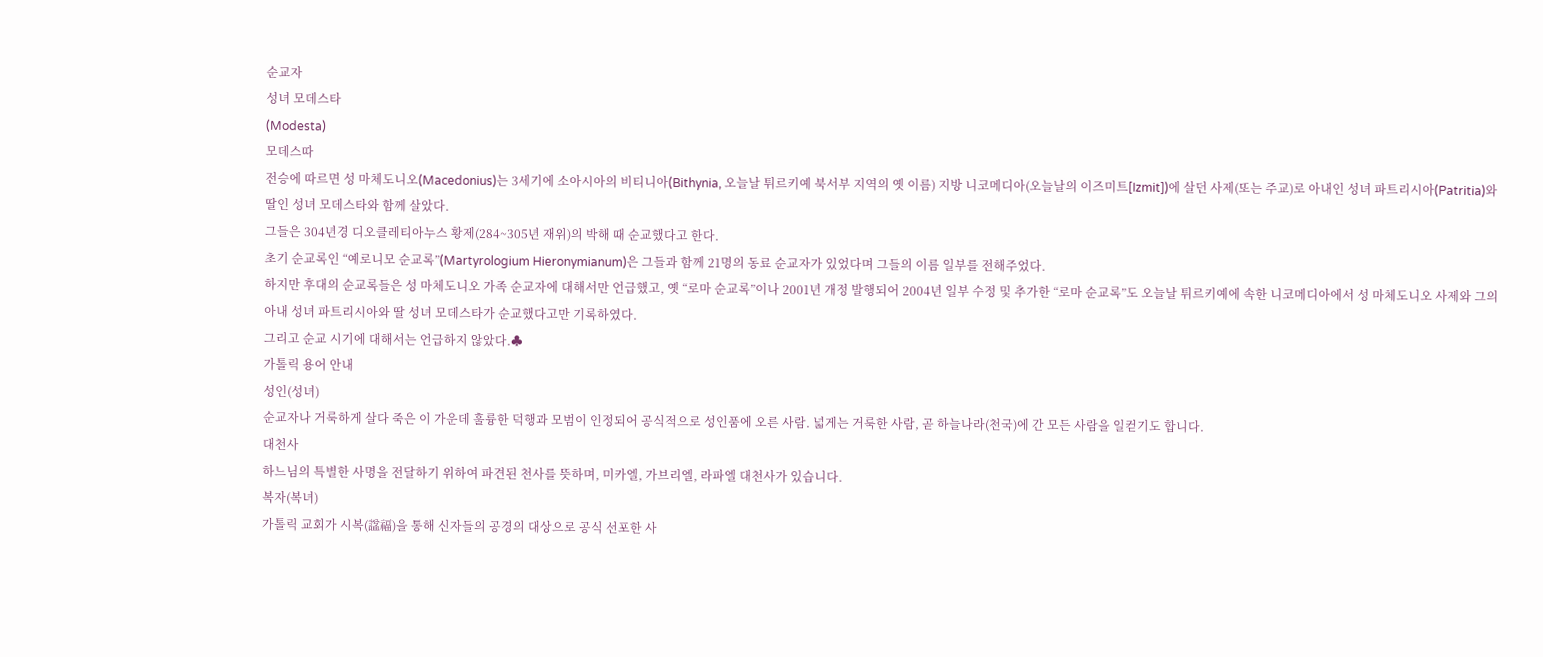순교자
성녀 모데스타
(Modesta)
모데스따
전승에 따르면 성 마체도니오(Macedonius)는 3세기에 소아시아의 비티니아(Bithynia, 오늘날 튀르키예 북서부 지역의 옛 이름) 지방 니코메디아(오늘날의 이즈미트[Izmit])에 살던 사제(또는 주교)로 아내인 성녀 파트리시아(Patritia)와 딸인 성녀 모데스타와 함께 살았다.
그들은 304년경 디오클레티아누스 황제(284~305년 재위)의 박해 때 순교했다고 한다.
초기 순교록인 “예로니모 순교록”(Martyrologium Hieronymianum)은 그들과 함께 21명의 동료 순교자가 있었다며 그들의 이름 일부를 전해주었다.
하지만 후대의 순교록들은 성 마체도니오 가족 순교자에 대해서만 언급했고, 옛 “로마 순교록”이나 2001년 개정 발행되어 2004년 일부 수정 및 추가한 “로마 순교록”도 오늘날 튀르키예에 속한 니코메디아에서 성 마체도니오 사제와 그의 아내 성녀 파트리시아와 딸 성녀 모데스타가 순교했다고만 기록하였다.
그리고 순교 시기에 대해서는 언급하지 않았다.♣
가톨릭 용어 안내
성인(성녀)
순교자나 거룩하게 살다 죽은 이 가운데 훌륭한 덕행과 모범이 인정되어 공식적으로 성인품에 오른 사람. 넓게는 거룩한 사람, 곧 하늘나라(천국)에 간 모든 사람을 일컫기도 합니다.
대천사
하느님의 특별한 사명을 전달하기 위하여 파견된 천사를 뜻하며, 미카엘, 가브리엘, 라파엘 대천사가 있습니다.
복자(복녀)
가톨릭 교회가 시복(諡福)을 통해 신자들의 공경의 대상으로 공식 선포한 사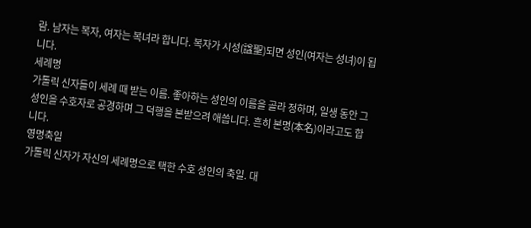람. 남자는 복자, 여자는 복녀라 합니다. 복자가 시성(諡聖)되면 성인(여자는 성녀)이 됩니다.
세례명
가톨릭 신자들이 세례 때 받는 이름. 좋아하는 성인의 이름을 골라 정하며, 일생 동안 그 성인을 수호자로 공경하며 그 덕행을 본받으려 애씁니다. 흔히 본명(本名)이라고도 합니다.
영명축일
가톨릭 신자가 자신의 세례명으로 택한 수호 성인의 축일. 대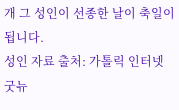개 그 성인이 선종한 날이 축일이 됩니다.
성인 자료 출처: 가톨릭 인터넷 굿뉴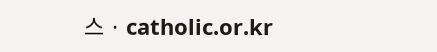스 · catholic.or.kr